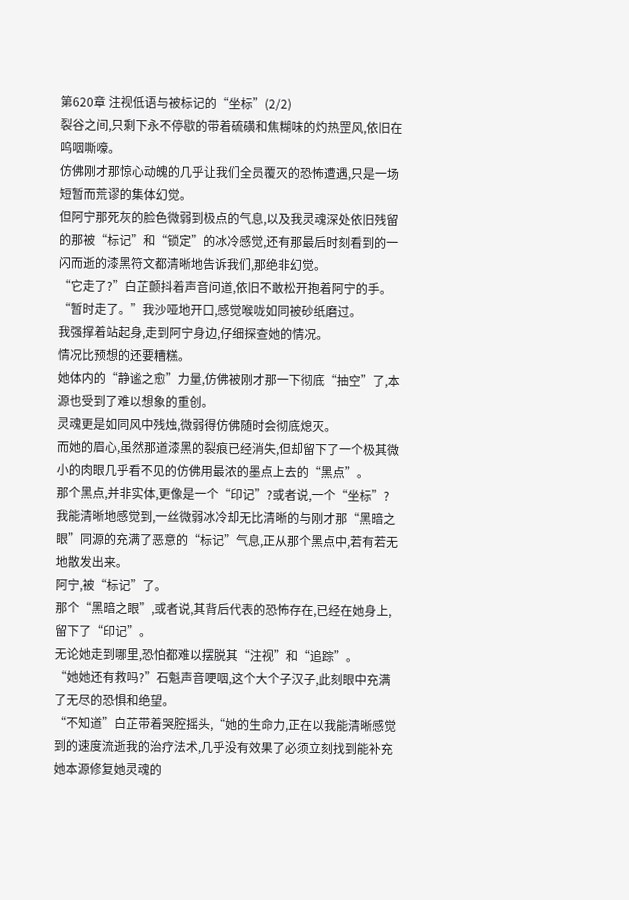第620章 注视低语与被标记的“坐标”(2/2)
裂谷之间,只剩下永不停歇的带着硫磺和焦糊味的灼热罡风,依旧在呜咽嘶嚎。
仿佛刚才那惊心动魄的几乎让我们全员覆灭的恐怖遭遇,只是一场短暂而荒谬的集体幻觉。
但阿宁那死灰的脸色微弱到极点的气息,以及我灵魂深处依旧残留的那被“标记”和“锁定”的冰冷感觉,还有那最后时刻看到的一闪而逝的漆黑符文都清晰地告诉我们,那绝非幻觉。
“它走了?”白芷颤抖着声音问道,依旧不敢松开抱着阿宁的手。
“暂时走了。”我沙哑地开口,感觉喉咙如同被砂纸磨过。
我强撑着站起身,走到阿宁身边,仔细探查她的情况。
情况比预想的还要糟糕。
她体内的“静谧之愈”力量,仿佛被刚才那一下彻底“抽空”了,本源也受到了难以想象的重创。
灵魂更是如同风中残烛,微弱得仿佛随时会彻底熄灭。
而她的眉心,虽然那道漆黑的裂痕已经消失,但却留下了一个极其微小的肉眼几乎看不见的仿佛用最浓的墨点上去的“黑点”。
那个黑点,并非实体,更像是一个“印记”?或者说,一个“坐标”?我能清晰地感觉到,一丝微弱冰冷却无比清晰的与刚才那“黑暗之眼”同源的充满了恶意的“标记”气息,正从那个黑点中,若有若无地散发出来。
阿宁,被“标记”了。
那个“黑暗之眼”,或者说,其背后代表的恐怖存在,已经在她身上,留下了“印记”。
无论她走到哪里,恐怕都难以摆脱其“注视”和“追踪”。
“她她还有救吗?”石魁声音哽咽,这个大个子汉子,此刻眼中充满了无尽的恐惧和绝望。
“不知道”白芷带着哭腔摇头,“她的生命力,正在以我能清晰感觉到的速度流逝我的治疗法术,几乎没有效果了必须立刻找到能补充她本源修复她灵魂的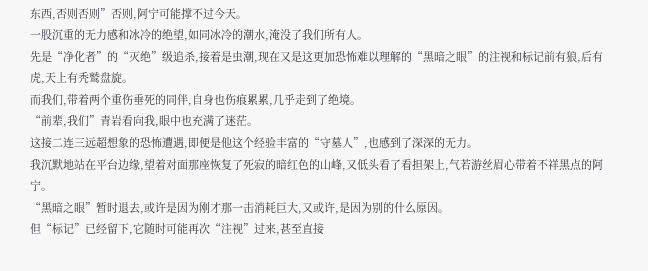东西,否则否则”否则,阿宁可能撑不过今天。
一股沉重的无力感和冰冷的绝望,如同冰冷的潮水,淹没了我们所有人。
先是“净化者”的“灭绝”级追杀,接着是虫潮,现在又是这更加恐怖难以理解的“黑暗之眼”的注视和标记前有狼,后有虎,天上有秃鹫盘旋。
而我们,带着两个重伤垂死的同伴,自身也伤痕累累,几乎走到了绝境。
“前辈,我们”青岩看向我,眼中也充满了迷茫。
这接二连三远超想象的恐怖遭遇,即便是他这个经验丰富的“守墓人”,也感到了深深的无力。
我沉默地站在平台边缘,望着对面那座恢复了死寂的暗红色的山峰,又低头看了看担架上,气若游丝眉心带着不祥黑点的阿宁。
“黑暗之眼”暂时退去,或许是因为刚才那一击消耗巨大,又或许,是因为别的什么原因。
但“标记”已经留下,它随时可能再次“注视”过来,甚至直接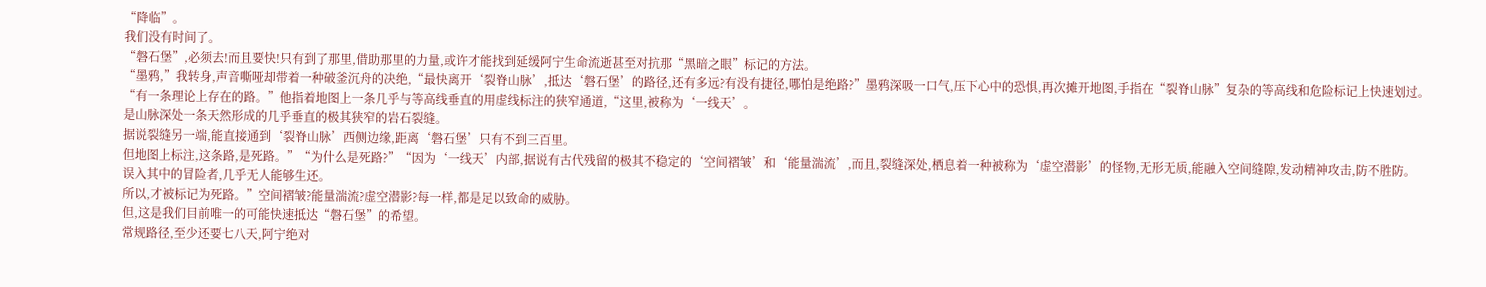“降临”。
我们没有时间了。
“磐石堡”,必须去!而且要快!只有到了那里,借助那里的力量,或许才能找到延缓阿宁生命流逝甚至对抗那“黑暗之眼”标记的方法。
“墨鸦,”我转身,声音嘶哑却带着一种破釜沉舟的决绝,“最快离开‘裂脊山脉’,抵达‘磐石堡’的路径,还有多远?有没有捷径,哪怕是绝路?”墨鸦深吸一口气,压下心中的恐惧,再次摊开地图,手指在“裂脊山脉”复杂的等高线和危险标记上快速划过。
“有一条理论上存在的路。”他指着地图上一条几乎与等高线垂直的用虚线标注的狭窄通道,“这里,被称为‘一线天’。
是山脉深处一条天然形成的几乎垂直的极其狭窄的岩石裂缝。
据说裂缝另一端,能直接通到‘裂脊山脉’西侧边缘,距离‘磐石堡’只有不到三百里。
但地图上标注,这条路,是死路。”“为什么是死路?”“因为‘一线天’内部,据说有古代残留的极其不稳定的‘空间褶皱’和‘能量湍流’,而且,裂缝深处,栖息着一种被称为‘虚空潜影’的怪物,无形无质,能融入空间缝隙,发动精神攻击,防不胜防。
误入其中的冒险者,几乎无人能够生还。
所以,才被标记为死路。”空间褶皱?能量湍流?虚空潜影?每一样,都是足以致命的威胁。
但,这是我们目前唯一的可能快速抵达“磐石堡”的希望。
常规路径,至少还要七八天,阿宁绝对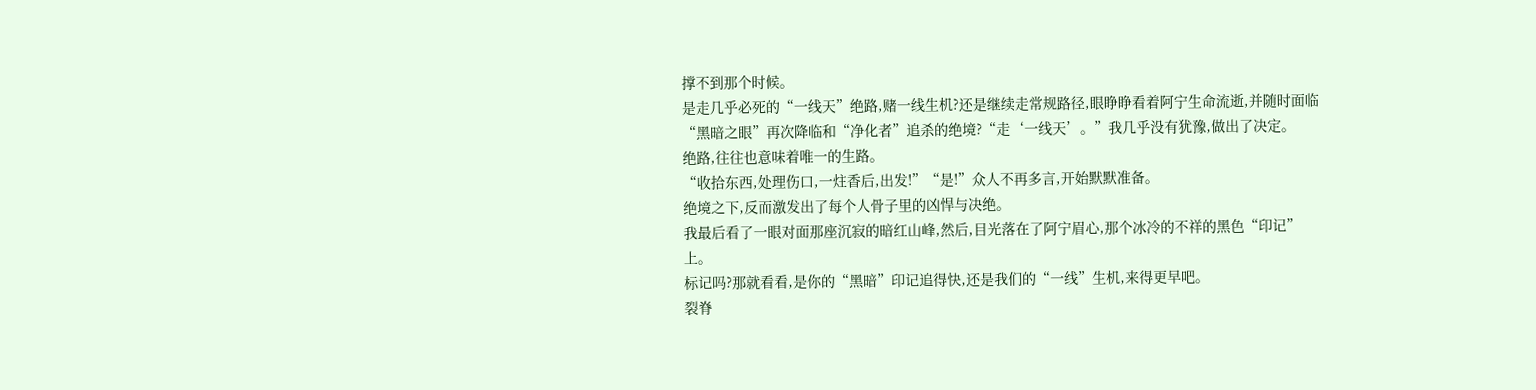撑不到那个时候。
是走几乎必死的“一线天”绝路,赌一线生机?还是继续走常规路径,眼睁睁看着阿宁生命流逝,并随时面临“黑暗之眼”再次降临和“净化者”追杀的绝境?“走‘一线天’。”我几乎没有犹豫,做出了决定。
绝路,往往也意味着唯一的生路。
“收拾东西,处理伤口,一炷香后,出发!”“是!”众人不再多言,开始默默准备。
绝境之下,反而激发出了每个人骨子里的凶悍与决绝。
我最后看了一眼对面那座沉寂的暗红山峰,然后,目光落在了阿宁眉心,那个冰冷的不祥的黑色“印记”上。
标记吗?那就看看,是你的“黑暗”印记追得快,还是我们的“一线”生机,来得更早吧。
裂脊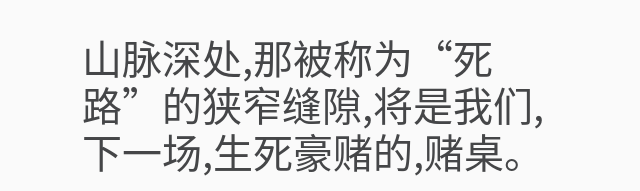山脉深处,那被称为“死路”的狭窄缝隙,将是我们,下一场,生死豪赌的,赌桌。